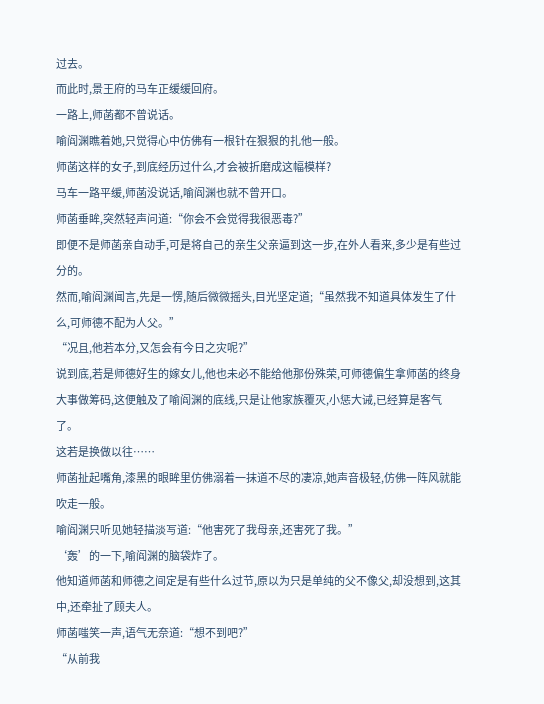过去。
而此时,景王府的马车正缓缓回府。
一路上,师菡都不曾说话。
喻阎渊瞧着她,只觉得心中仿佛有一根针在狠狠的扎他一般。
师菡这样的女子,到底经历过什么,才会被折磨成这幅模样?
马车一路平缓,师菡没说话,喻阎渊也就不曾开口。
师菡垂眸,突然轻声问道:“你会不会觉得我很恶毒?”
即便不是师菡亲自动手,可是将自己的亲生父亲逼到这一步,在外人看来,多少是有些过分的。
然而,喻阎渊闻言,先是一愣,随后微微摇头,目光坚定道;“虽然我不知道具体发生了什么,可师德不配为人父。”
“况且,他若本分,又怎会有今日之灾呢?”
说到底,若是师德好生的嫁女儿,他也未必不能给他那份殊荣,可师德偏生拿师菡的终身大事做筹码,这便触及了喻阎渊的底线,只是让他家族覆灭,小惩大诫,已经算是客气了。
这若是换做以往……
师菡扯起嘴角,漆黑的眼眸里仿佛溺着一抹道不尽的凄凉,她声音极轻,仿佛一阵风就能吹走一般。
喻阎渊只听见她轻描淡写道:“他害死了我母亲,还害死了我。”
‘轰’的一下,喻阎渊的脑袋炸了。
他知道师菡和师德之间定是有些什么过节,原以为只是单纯的父不像父,却没想到,这其中,还牵扯了顾夫人。
师菡嗤笑一声,语气无奈道:“想不到吧?”
“从前我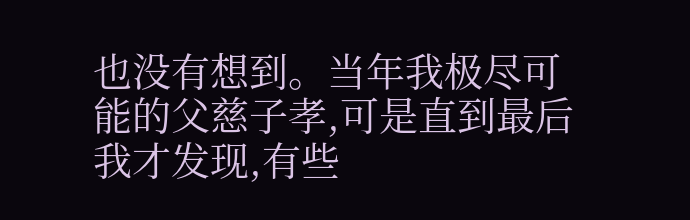也没有想到。当年我极尽可能的父慈子孝,可是直到最后我才发现,有些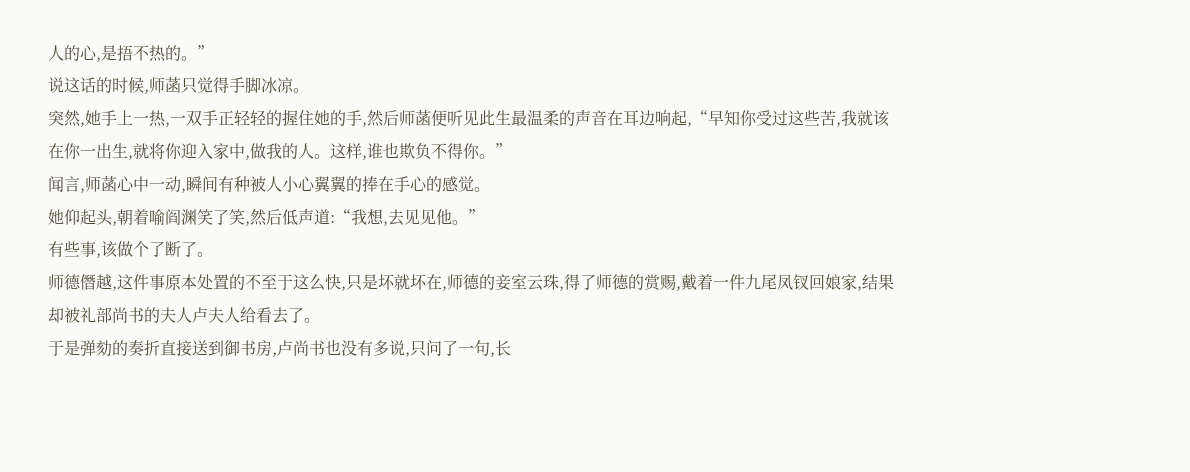人的心,是捂不热的。”
说这话的时候,师菡只觉得手脚冰凉。
突然,她手上一热,一双手正轻轻的握住她的手,然后师菡便听见此生最温柔的声音在耳边响起,“早知你受过这些苦,我就该在你一出生,就将你迎入家中,做我的人。这样,谁也欺负不得你。”
闻言,师菡心中一动,瞬间有种被人小心翼翼的捧在手心的感觉。
她仰起头,朝着喻阎渊笑了笑,然后低声道:“我想,去见见他。”
有些事,该做个了断了。
师德僭越,这件事原本处置的不至于这么快,只是坏就坏在,师德的妾室云珠,得了师德的赏赐,戴着一件九尾凤钗回娘家,结果却被礼部尚书的夫人卢夫人给看去了。
于是弹劾的奏折直接送到御书房,卢尚书也没有多说,只问了一句,长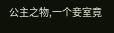公主之物,一个妾室竟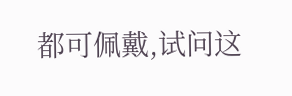都可佩戴,试问这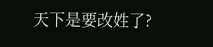天下是要改姓了?